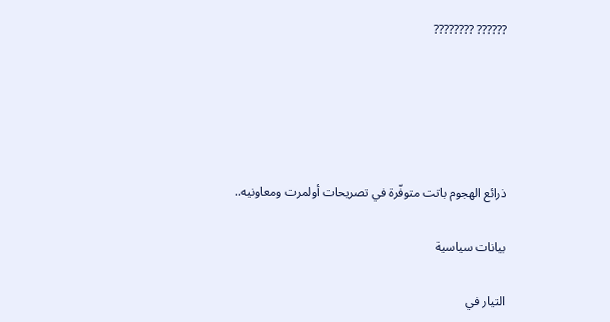?????? ????????





ذرائع الهجوم باتت متوفّرة في تصريحات أولمرت ومعاونيه..

بيانات سياسية

التيار في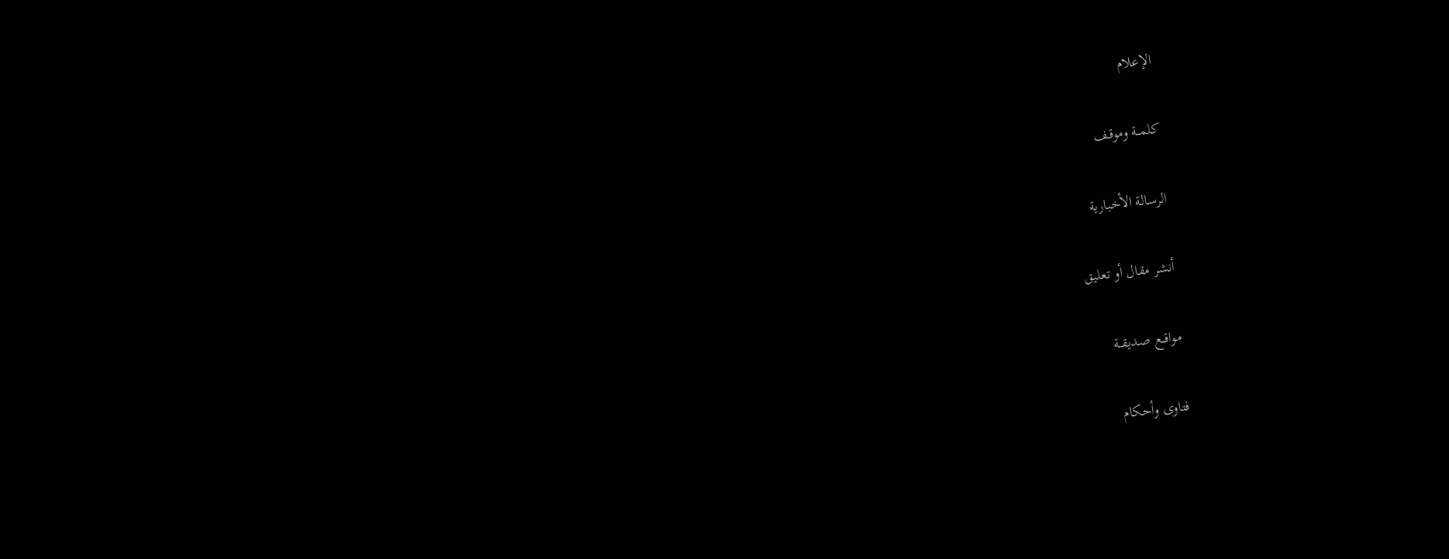الإعلام

كلمــة وموقـف

الرسالة الأخبارية

أنشر مقال أو تعليق

مواقــع صديقــة

فتاوى وأحكام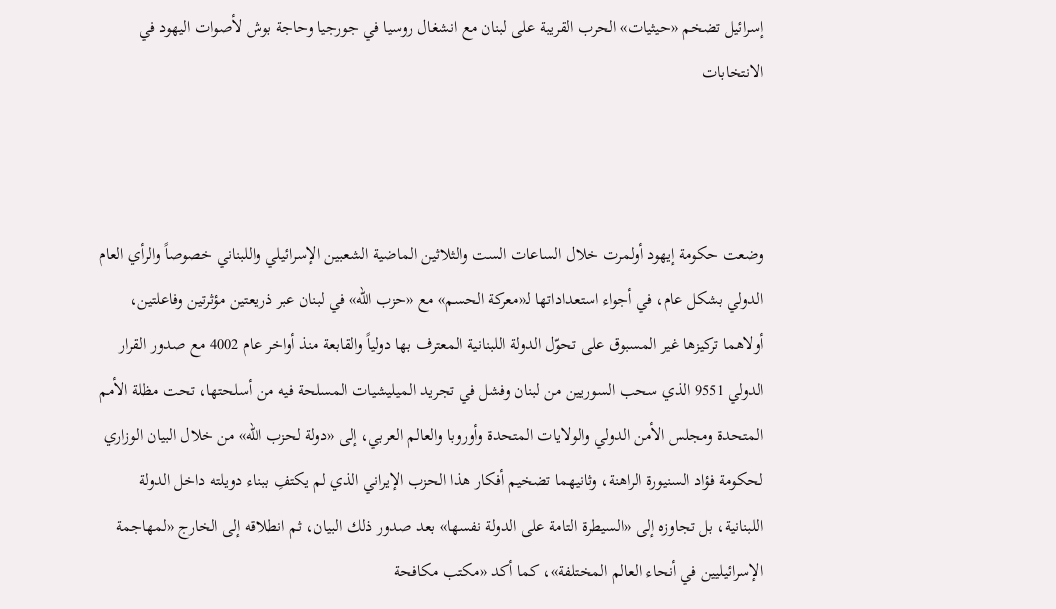إسرائيل تضخم «حيثيات» الحرب القريبة على لبنان مع انشغال روسيا في جورجيا وحاجة بوش لأصوات اليهود في الانتخابات



وضعت حكومة إيهود أولمرت خلال الساعات الست والثلاثين الماضية الشعبين الإسرائيلي واللبناني خصوصاً والرأي العام الدولي بشكل عام، في أجواء استعداداتها لـ«معركة الحسم» مع «حزب الله» في لبنان عبر ذريعتين مؤثرتين وفاعلتين، أولاهما تركيزها غير المسبوق على تحوّل الدولة اللبنانية المعترف بها دولياً والقابعة منذ أواخر عام 4002 مع صدور القرار الدولي 9551 الذي سحب السوريين من لبنان وفشل في تجريد الميليشيات المسلحة فيه من أسلحتها، تحت مظلة الأمم المتحدة ومجلس الأمن الدولي والولايات المتحدة وأوروبا والعالم العربي، إلى «دولة لحزب الله» من خلال البيان الوزاري لحكومة فؤاد السنيورة الراهنة، وثانيهما تضخيم أفكار هذا الحزب الإيراني الذي لم يكتفِ ببناء دويلته داخل الدولة اللبنانية، بل تجاوزه إلى «السيطرة التامة على الدولة نفسها» بعد صدور ذلك البيان، ثم انطلاقه إلى الخارج «لمهاجمة الإسرائيليين في أنحاء العالم المختلفة»، كما أكد «مكتب مكافحة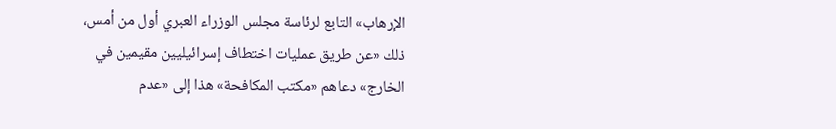الإرهاب» التابع لرئاسة مجلس الوزراء العبري أول من أمس، ذلك «عن طريق عمليات اختطاف إسرائيليين مقيمين في الخارج» دعاهم «مكتب المكافحة» هذا إلى «عدم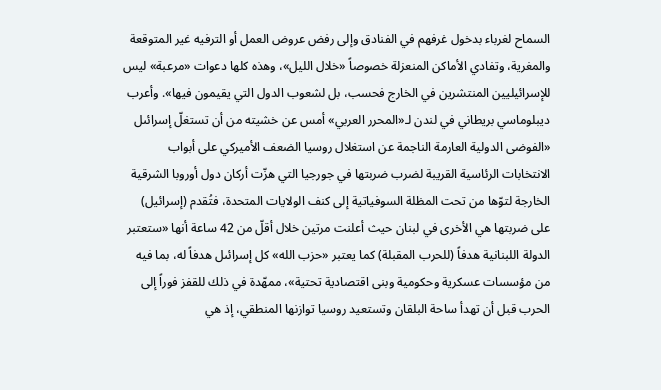السماح لغرباء بدخول غرفهم في الفنادق وإلى رفض عروض العمل أو الترفيه غير المتوقعة والمغرية، وتفادي الأماكن المنعزلة خصوصاً «خلال الليل»، وهذه كلها دعوات «مرعبة» ليس للإسرائيليين المنتشرين في الخارج فحسب، بل لشعوب الدول التي يقيمون فيها». وأعرب ديبلوماسي بريطاني في لندن لـ«المحرر العربي» أمس عن خشيته من أن تستغلّ إسرائىل «الفوضى الدولية العارمة الناجمة عن استغلال روسيا الضعف الأميركي على أبواب الانتخابات الرئاسية القريبة لضرب ضربتها في جورجيا التي هزّت أركان دول أوروبا الشرقية الخارجة لتوّها من تحت المظلة السوفياتية إلى كنف الولايات المتحدة، فتُقدم (إسرائيل) على ضربتها هي الأخرى في لبنان حيث أعلنت مرتين خلال أقلّ من 42 ساعة أنها «ستعتبر الدولة اللبنانية هدفاً (للحرب المقبلة) كما يعتبر «حزب الله» كل إسرائىل هدفاً له، بما فيه من مؤسسات عسكرية وحكومية وبنى اقتصادية تحتية»، ممهّدة في ذلك للقفز فوراً إلى الحرب قبل أن تهدأ ساحة البلقان وتستعيد روسيا توازنها المنطقي، إذ هي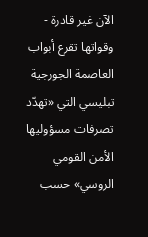الآن غير قادرة - وقواتها تقرع أبواب العاصمة الجورجية تبليسي التي «تهدّد تصرفات مسؤوليها الأمن القومي الروسي» حسب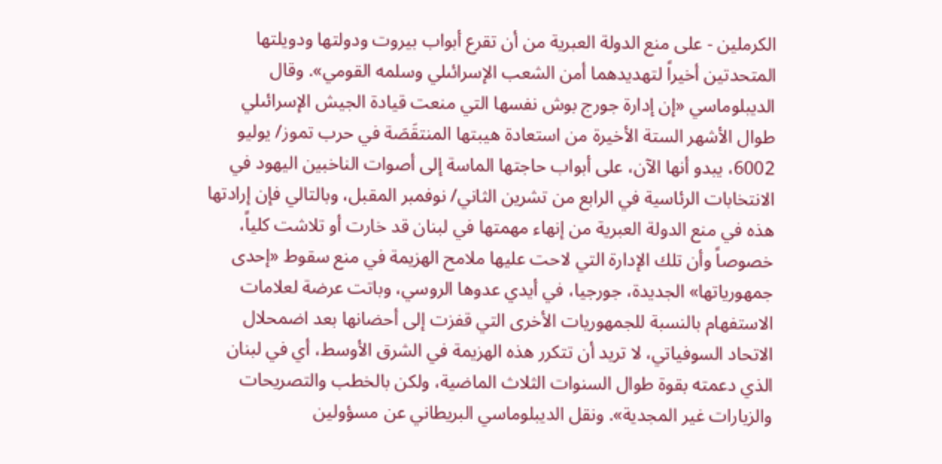الكرملين - على منع الدولة العبرية من أن تقرع أبواب بيروت ودولتها ودويلتها المتحدتين أخيراً لتهديدهما أمن الشعب الإسرائىلي وسلمه القومي». وقال الديبلوماسي «إن إدارة جورج بوش نفسها التي منعت قيادة الجيش الإسرائىلي طوال الأشهر الستة الأخيرة من استعادة هيبتها المنتقَصَة في حرب تموز/ يوليو 6002، يبدو أنها الآن، على أبواب حاجتها الماسة إلى أصوات الناخبين اليهود في الانتخابات الرئاسية في الرابع من تشرين الثاني/ نوفمبر المقبل، وبالتالي فإن إرادتها هذه في منع الدولة العبرية من إنهاء مهمتها في لبنان قد خارت أو تلاشت كلياً، خصوصاً وأن تلك الإدارة التي لاحت عليها ملامح الهزيمة في منع سقوط «إحدى جمهورياتها» الجديدة، جورجيا، في أيدي عدوها الروسي، وباتت عرضة لعلامات الاستفهام بالنسبة للجمهوريات الأخرى التي قفزت إلى أحضانها بعد اضمحلال الاتحاد السوفياتي، لا تريد أن تتكرر هذه الهزيمة في الشرق الأوسط، أي في لبنان الذي دعمته بقوة طوال السنوات الثلاث الماضية، ولكن بالخطب والتصريحات والزيارات غير المجدية». ونقل الديبلوماسي البريطاني عن مسؤولين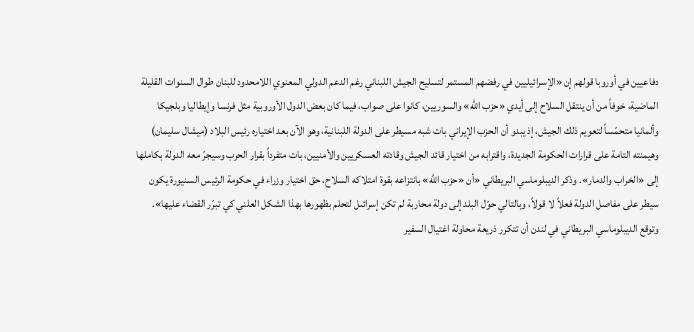دفاعيين في أوروبا قولهم إن «الإسرائيليين في رفضهم المستمر لتسليح الجيش اللبناني رغم الدعم الدولي المعنوي اللامحدود للبنان طوال السنوات القليلة الماضية، خوفاً من أن ينتقل السلاح إلى أيدي «حزب الله» والسوريين، كانوا على صواب، فيما كان بعض الدول الأوروبية مثل فرنسا وإيطاليا وبلجيكا وألمانيا متحمّساً لتعويم ذلك الجيش، إذ يبدو أن الحزب الإيراني بات شبه مسيطر على الدولة اللبنانية، وهو الآن بعد اختياره رئيس البلاد (ميشال سليمان) وهيمنته التامة على قرارات الحكومة الجديدة، واقترابه من اختيار قائد الجيش وقادته العسكريين والأمنيين، بات متفرداً بقرار الحرب وسيجرّ معه الدولة بكاملها إلى «الخراب والدمار». وذكر الديبلوماسي البريطاني «أن «حزب الله» بانتزاعه بقوة امتلاكه السلاح، حق اختيار وزراء في حكومة الرئيس السنيورة يكون سيطر على مفاصل الدولة فعلاً لا قولاً، وبالتالي حوّل البلد إلى دولة محاربة لم تكن إسرائىل لتحلم بظهورها بهذا الشكل العلني كي تبرّر القضاء عليها». وتوقع الديبلوماسي البريطاني في لندن أن تتكرر ذريعة محاولة اغتيال السفير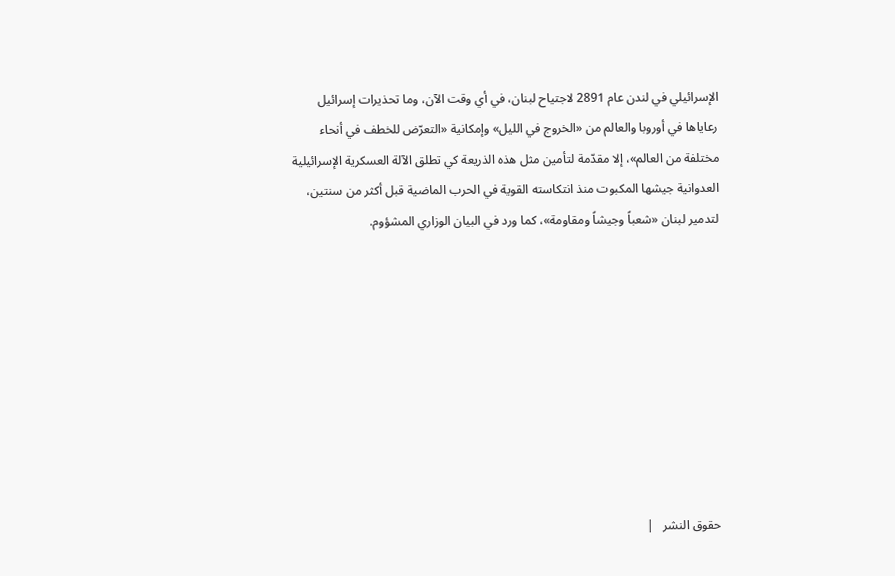الإسرائيلي في لندن عام 2891 لاجتياح لبنان، في أي وقت الآن، وما تحذيرات إسرائيل رعاياها في أوروبا والعالم من «الخروج في الليل» وإمكانية «التعرّض للخطف في أنحاء مختلفة من العالم»، إلا مقدّمة لتأمين مثل هذه الذريعة كي تطلق الآلة العسكرية الإسرائيلية العدوانية جيشها المكبوت منذ انتكاسته القوية في الحرب الماضية قبل أكثر من سنتين، لتدمير لبنان «شعباً وجيشاً ومقاومة»، كما ورد في البيان الوزاري المشؤوم.









حقوق النشر   |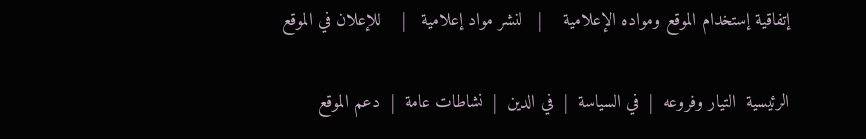إتفاقية إستخدام الموقع ومواده الإعلامية    |   لنشر مواد إعلامية   |    للإعلان في الموقع

الرئيسية  التيار وفروعه  |  في السياسة  |  في الدين  |  نشاطات عامة  |  دعم الموقع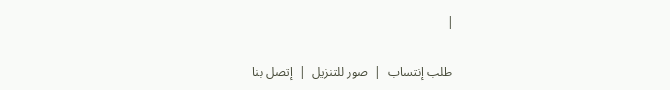|

 طلب إنتساب  |  صور للتنزيل  |  إتصل بنا